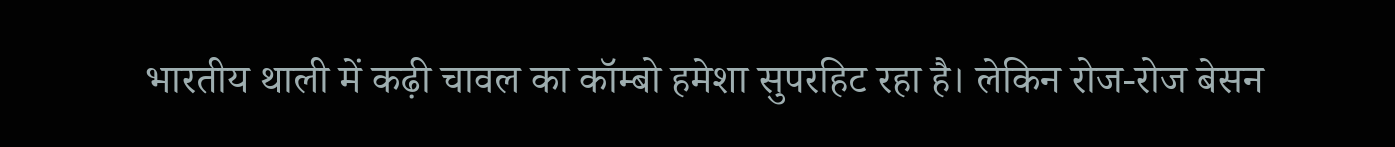भारतीय थाली में कढ़ी चावल का कॉम्बो हमेशा सुपरहिट रहा है। लेकिन रोज-रोज बेसन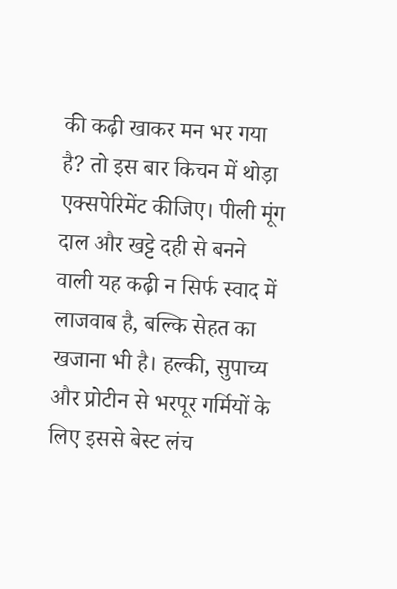की कढ़ी खाकर मन भर गया है? तो इस बार किचन में थोड़ा एक्सपेरिमेंट कीजिए। पीली मूंग दाल और खट्टे दही से बनने वाली यह कढ़ी न सिर्फ स्वाद में लाजवाब है, बल्कि सेहत का खजाना भी है। हल्की, सुपाच्य और प्रोटीन से भरपूर गर्मियों के लिए इससे बेस्ट लंच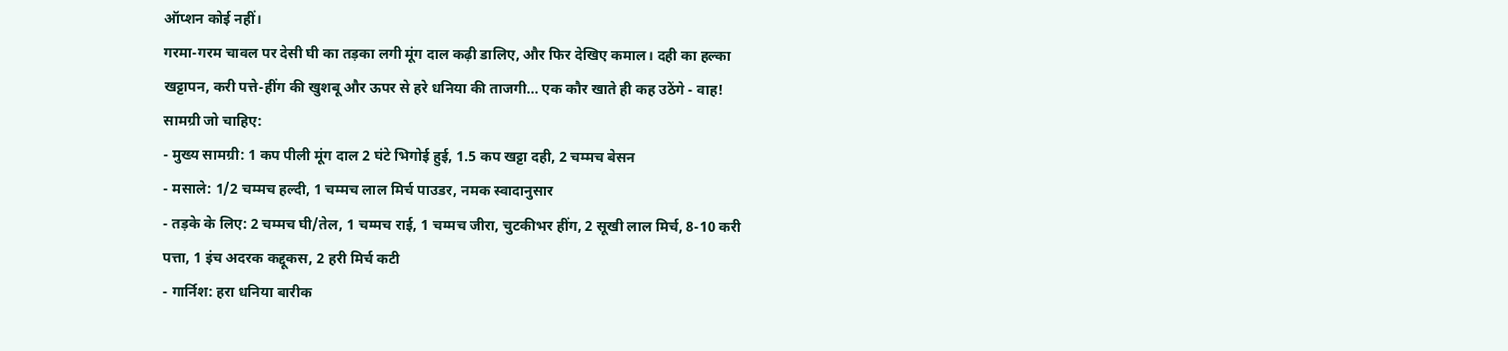ऑप्शन कोई नहीं।
गरमा-गरम चावल पर देसी घी का तड़का लगी मूंग दाल कढ़ी डालिए, और फिर देखिए कमाल। दही का हल्का खट्टापन, करी पत्ते-हींग की खुशबू और ऊपर से हरे धनिया की ताजगी... एक कौर खाते ही कह उठेंगे - वाह!
सामग्री जो चाहिए:
- मुख्य सामग्री: 1 कप पीली मूंग दाल 2 घंटे भिगोई हुई, 1.5 कप खट्टा दही, 2 चम्मच बेसन
- मसाले: 1/2 चम्मच हल्दी, 1 चम्मच लाल मिर्च पाउडर, नमक स्वादानुसार
- तड़के के लिए: 2 चम्मच घी/तेल, 1 चम्मच राई, 1 चम्मच जीरा, चुटकीभर हींग, 2 सूखी लाल मिर्च, 8-10 करी पत्ता, 1 इंच अदरक कद्दूकस, 2 हरी मिर्च कटी
- गार्निश: हरा धनिया बारीक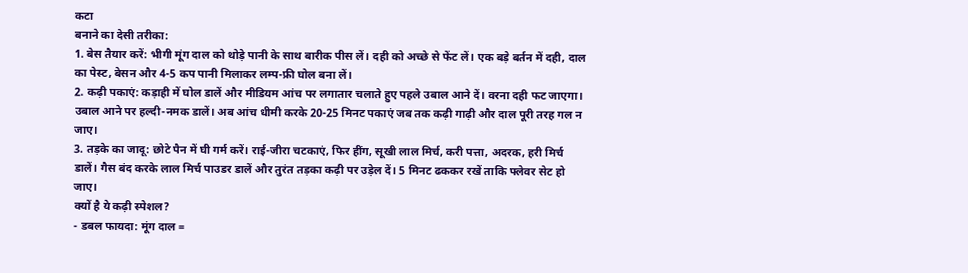कटा
बनाने का देसी तरीका:
1. बेस तैयार करें: भीगी मूंग दाल को थोड़े पानी के साथ बारीक पीस लें। दही को अच्छे से फेंट लें। एक बड़े बर्तन में दही, दाल का पेस्ट, बेसन और 4-5 कप पानी मिलाकर लम्प-फ्री घोल बना लें।
2. कढ़ी पकाएं: कड़ाही में घोल डालें और मीडियम आंच पर लगातार चलाते हुए पहले उबाल आने दें। वरना दही फट जाएगा। उबाल आने पर हल्दी-नमक डालें। अब आंच धीमी करके 20-25 मिनट पकाएं जब तक कढ़ी गाढ़ी और दाल पूरी तरह गल न जाए।
3. तड़के का जादू: छोटे पैन में घी गर्म करें। राई-जीरा चटकाएं, फिर हींग, सूखी लाल मिर्च, करी पत्ता, अदरक, हरी मिर्च डालें। गैस बंद करके लाल मिर्च पाउडर डालें और तुरंत तड़का कढ़ी पर उड़ेल दें। 5 मिनट ढककर रखें ताकि फ्लेवर सेट हो जाए।
क्यों है ये कढ़ी स्पेशल?
- डबल फायदा: मूंग दाल =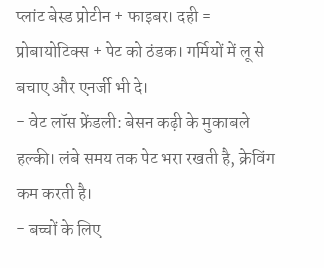प्लांट बेस्ड प्रोटीन + फाइबर। दही = प्रोबायोटिक्स + पेट को ठंडक। गर्मियों में लू से बचाए और एनर्जी भी दे।
- वेट लॉस फ्रेंडली: बेसन कढ़ी के मुकाबले हल्की। लंबे समय तक पेट भरा रखती है, क्रेविंग कम करती है।
- बच्चों के लिए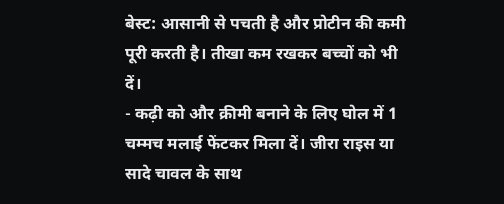बेस्ट: आसानी से पचती है और प्रोटीन की कमी पूरी करती है। तीखा कम रखकर बच्चों को भी दें।
- कढ़ी को और क्रीमी बनाने के लिए घोल में 1 चम्मच मलाई फेंटकर मिला दें। जीरा राइस या सादे चावल के साथ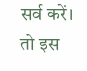सर्व करें।
तो इस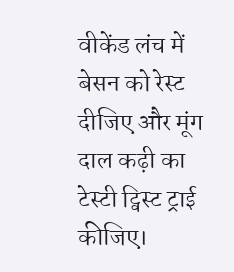वीकेंड लंच में बेसन को रेस्ट दीजिए और मूंग दाल कढ़ी का टेस्टी ट्विस्ट ट्राई कीजिए।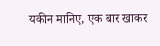यकीन मानिए, एक बार खाकर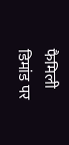फैमिली डिमांड पर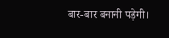बार-बार बनानी पड़ेगी।